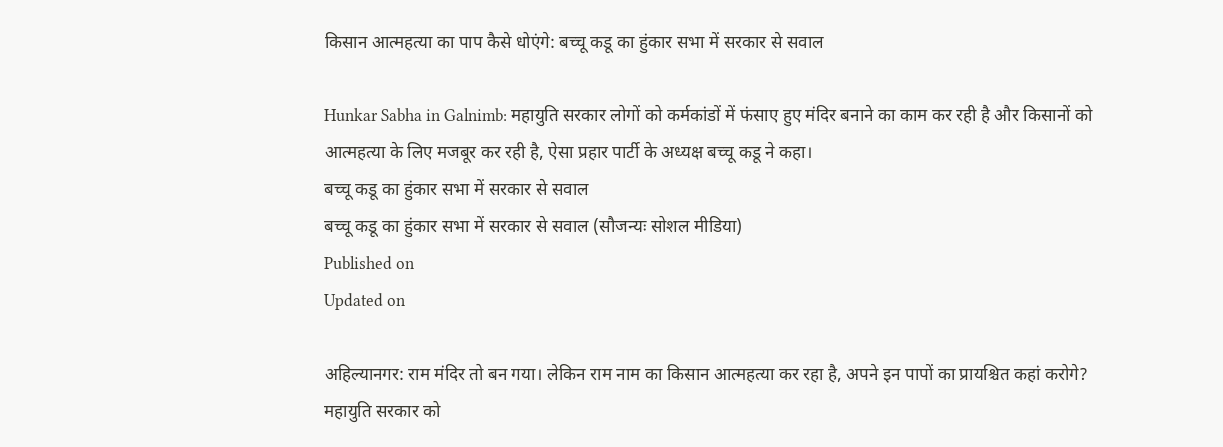किसान आत्महत्या का पाप कैसे धोएंगे: बच्चू कडू का हुंकार सभा में सरकार से सवाल

Hunkar Sabha in Galnimb: महायुति सरकार लोगों को कर्मकांडों में फंसाए हुए मंदिर बनाने का काम कर रही है और किसानों को आत्महत्या के लिए मजबूर कर रही है, ऐसा प्रहार पार्टी के अध्यक्ष बच्चू कडू ने कहा।
बच्चू कडू का हुंकार सभा में सरकार से सवाल
बच्चू कडू का हुंकार सभा में सरकार से सवाल (सौजन्यः सोशल मीडिया)
Published on
Updated on

अहिल्यानगर: राम मंदिर तो बन गया। लेकिन राम नाम का किसान आत्महत्या कर रहा है, अपने इन पापों का प्रायश्चित कहां करोगे? महायुति सरकार को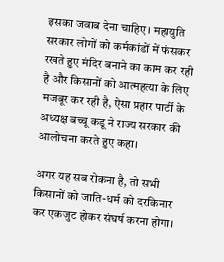इसका जवाब देना चाहिए। महायुति सरकार लोगों को कर्मकांडों में फंसकर रखते हुए मंदिर बनाने का काम कर रही है और किसानों को आत्महत्या के लिए मजबूर कर रही है, ऐसा प्रहार पार्टी के अध्यक्ष बच्चू कडू ने राज्य सरकार की आलोचना करते हुए कहा।

अगर यह सब रोकना है, तो सभी किसानों को जाति-धर्म को दरकिनार कर एकजुट होकर संघर्ष करना होगा।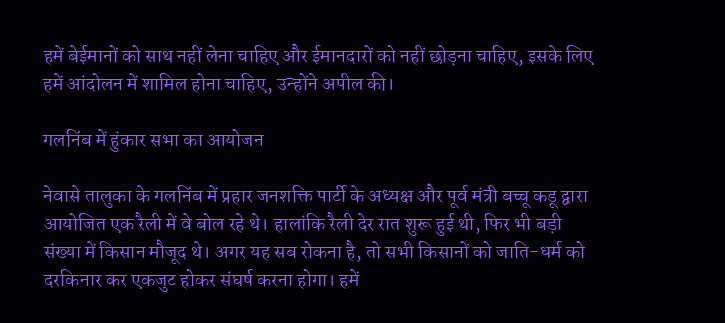हमें बेईमानों को साथ नहीं लेना चाहिए और ईमानदारों को नहीं छोड़ना चाहिए, इसके लिए हमें आंदोलन में शामिल होना चाहिए, उन्होंने अपील की।

गलनिंब में हुंकार सभा का आयोजन

नेवासे तालुका के गलनिंब में प्रहार जनशक्ति पार्टी के अध्यक्ष और पूर्व मंत्री बच्चू कडू द्वारा आयोजित एक रैली में वे बोल रहे थे। हालांकि रैली देर रात शुरू हुई थी, फिर भी बड़ी संख्या में किसान मौजूद थे। अगर यह सब रोकना है, तो सभी किसानों को जाति-धर्म को दरकिनार कर एकजुट होकर संघर्ष करना होगा। हमें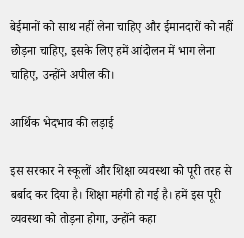बेईमानों को साथ नहीं लेना चाहिए और ईमानदारों को नहीं छोड़ना चाहिए, इसके लिए हमें आंदोलन में भाग लेना चाहिए, उन्होंने अपील की।

आर्थिक भेदभाव की लड़ाई

इस सरकार ने स्कूलों और शिक्षा व्यवस्था को पूरी तरह से बर्बाद कर दिया है। शिक्षा महंगी हो गई है। हमें इस पूरी व्यवस्था को तोड़ना होगा, उन्होंने कहा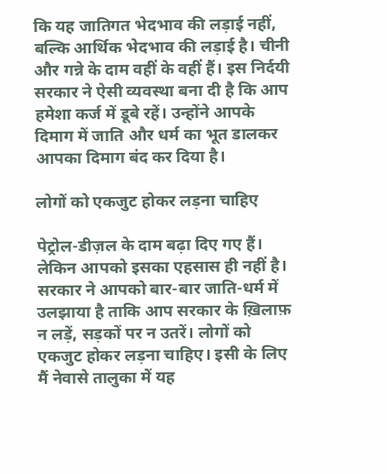कि यह जातिगत भेदभाव की लड़ाई नहीं, बल्कि आर्थिक भेदभाव की लड़ाई है। चीनी और गन्ने के दाम वहीं के वहीं हैं। इस निर्दयी सरकार ने ऐसी व्यवस्था बना दी है कि आप हमेशा कर्ज में डूबे रहें। उन्होंने आपके दिमाग में जाति और धर्म का भूत डालकर आपका दिमाग बंद कर दिया है।

लोगों को एकजुट होकर लड़ना चाहिए

पेट्रोल-डीज़ल के दाम बढ़ा दिए गए हैं। लेकिन आपको इसका एहसास ही नहीं है। सरकार ने आपको बार-बार जाति-धर्म में उलझाया है ताकि आप सरकार के ख़िलाफ़ न लड़ें, सड़कों पर न उतरें। लोगों को एकजुट होकर लड़ना चाहिए। इसी के लिए मैं नेवासे तालुका में यह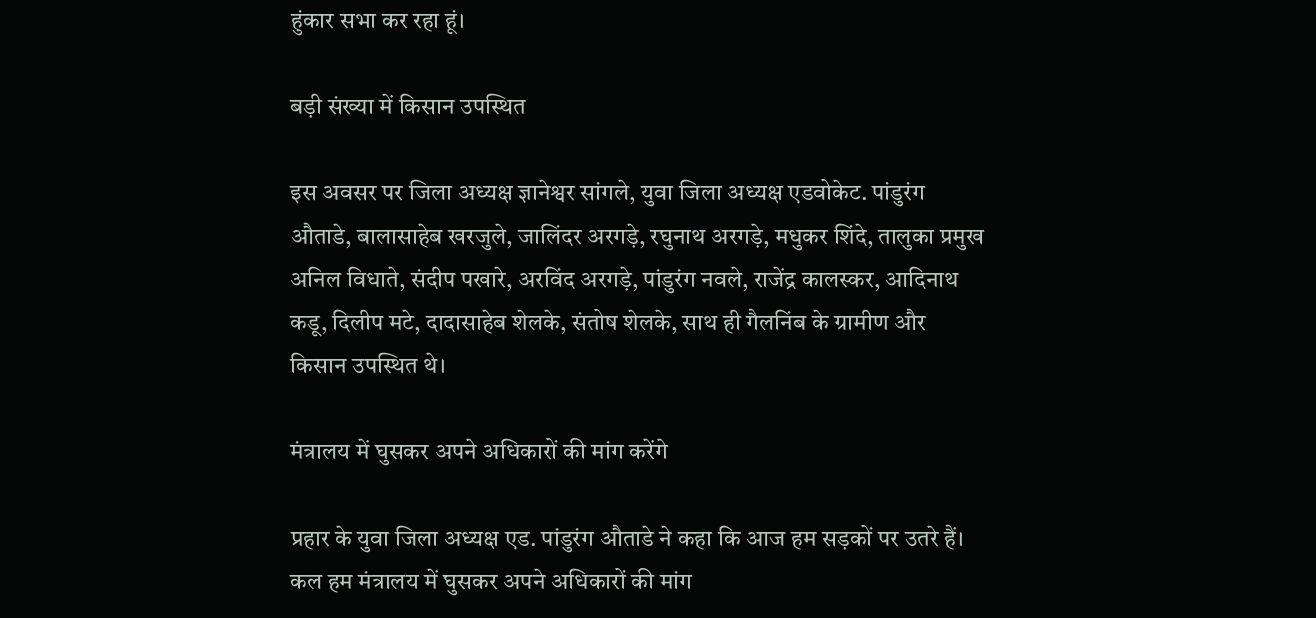हुंकार सभा कर रहा हूं।

बड़ी संख्या में किसान उपस्थित

इस अवसर पर जिला अध्यक्ष ज्ञानेश्वर सांगले, युवा जिला अध्यक्ष एडवोकेट. पांडुरंग औताडे, बालासाहेब खरजुले, जालिंदर अरगड़े, रघुनाथ अरगड़े, मधुकर शिंदे, तालुका प्रमुख अनिल विधाते, संदीप पखारे, अरविंद अरगड़े, पांडुरंग नवले, राजेंद्र कालस्कर, आदिनाथ कडू, दिलीप मटे, दादासाहेब शेलके, संतोष शेलके, साथ ही गैलनिंब के ग्रामीण और किसान उपस्थित थे।

मंत्रालय में घुसकर अपने अधिकारों की मांग करेंगे

प्रहार के युवा जिला अध्यक्ष एड. पांडुरंग औताडे ने कहा कि आज हम सड़कों पर उतरे हैं। कल हम मंत्रालय में घुसकर अपने अधिकारों की मांग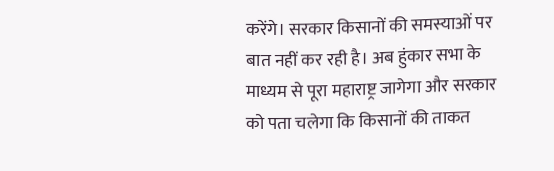करेंगे। सरकार किसानों की समस्याओं पर बात नहीं कर रही है। अब हुंकार सभा के माध्यम से पूरा महाराष्ट्र जागेगा और सरकार को पता चलेगा कि किसानों की ताकत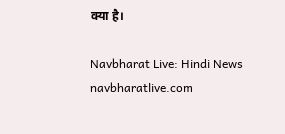क्या है।

Navbharat Live: Hindi News
navbharatlive.com